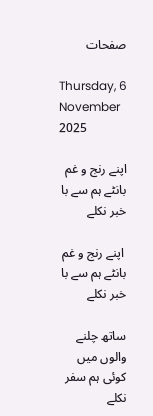صفحات

Thursday, 6 November 2025

اپنے رنج و غم بانٹے ہم سے با خبر نکلے

 اپنے رنج و غم بانٹے ہم سے با خبر نکلے

ساتھ چلنے والوں میں کوئی ہم سفر نکلے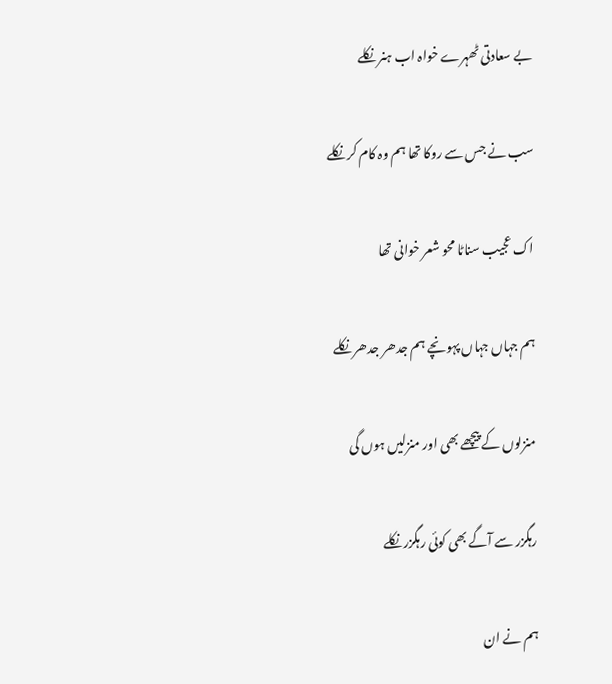بے سعادتی ٹھہرے خواہ اب ہنر نکلے

سب نے جس سے روکا تھا ہم وہ کام کر نکلے

اک عجیب سناٹا محو شعر خوانی تھا

ہم جہاں جہاں پہونچے ہم جدھر جدھر نکلے

منزلوں کے پیچھے بھی اور منزلیں ہوں گی

رہگزر سے آگے بھی کوئی رہگزر نکلے

ہم نے ان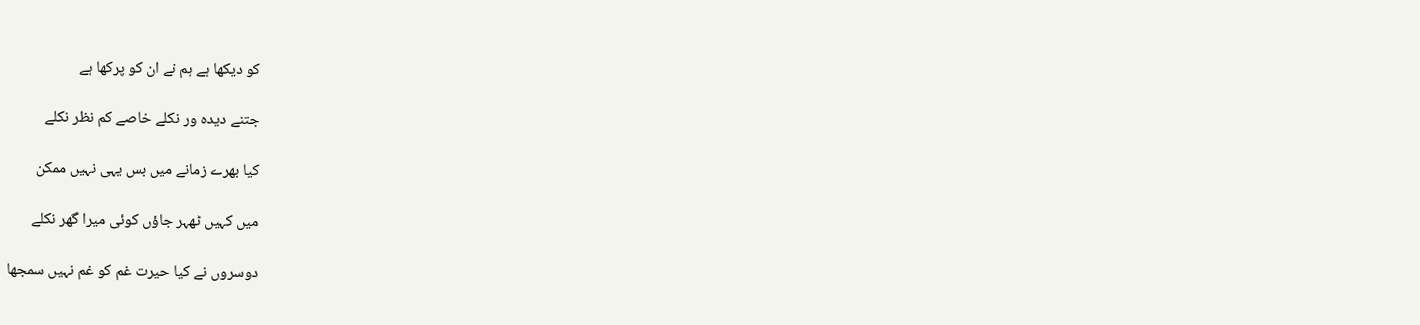کو دیکھا ہے ہم نے ان کو پرکھا ہے

جتنے دیدہ ور نکلے خاصے کم نظر نکلے

کیا بھرے زمانے میں بس یہی نہیں ممکن

میں کہیں ٹھہر جاؤں کوئی میرا گھر نکلے

دوسروں نے کیا حیرت غم کو غم نہیں سمجھا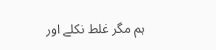ہم مگر غلط نکلے اور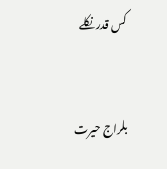کس قدر نکلے


بلراج حیرت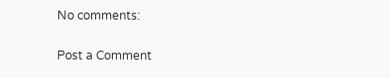No comments:

Post a Comment